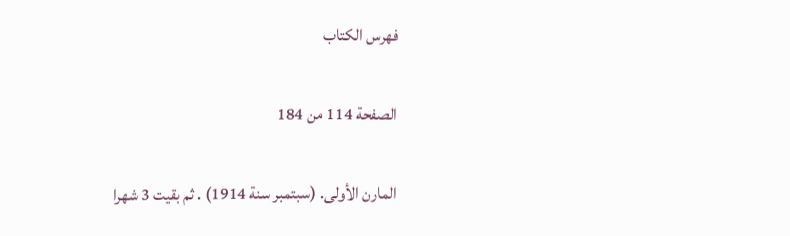فهرس الكتاب

الصفحة 114 من 184

المارن الأولى. (سبتمبر سنة 1914) . ثم بقيت 3 شهرا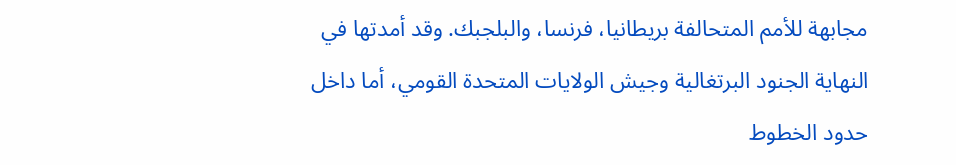مجابهة للأمم المتحالفة بريطانيا، فرنسا، والبلجبك. وقد أمدتها في النهاية الجنود البرتغالية وجيش الولايات المتحدة القومي، أما داخل حدود الخطوط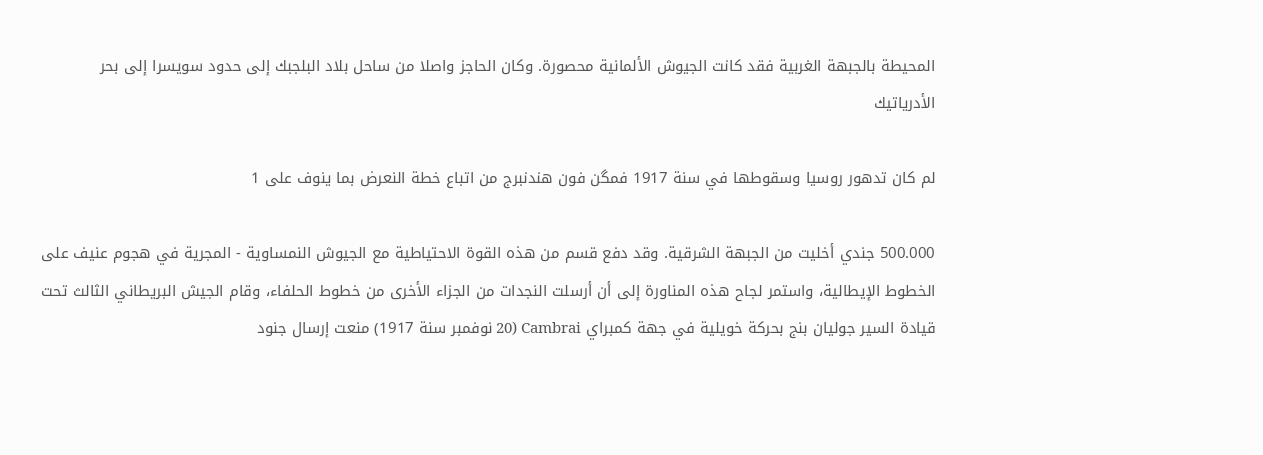المحيطة بالجبهة الغربية فقد كانت الجيوش الألمانية محصورة. وكان الحاجز واصلا من ساحل بلاد البلجبك إلى حدود سويسرا إلى بحر الأدرياتيك

لم كان تدهور روسيا وسقوطها في سنة 1917 فمگن فون هندنبرج من اتباع خطة النعرض بما ينوف على 1

500.000 جندي أخليت من الجبهة الشرقية. وقد دفع قسم من هذه القوة الاحتياطية مع الجيوش النمساوية - المجرية في هجوم عنيف على الخطوط الإيطالية، واستمر لجاح هذه المناورة إلى أن أرسلت النجدات من الجزاء الأخرى من خطوط الحلفاء، وقام الجيش البريطاني الثالث تحت قيادة السير جوليان بنج بحركة خويلية في جهة كمبراي Cambrai (20 نوفمبر سنة 1917) منعت إرسال جنود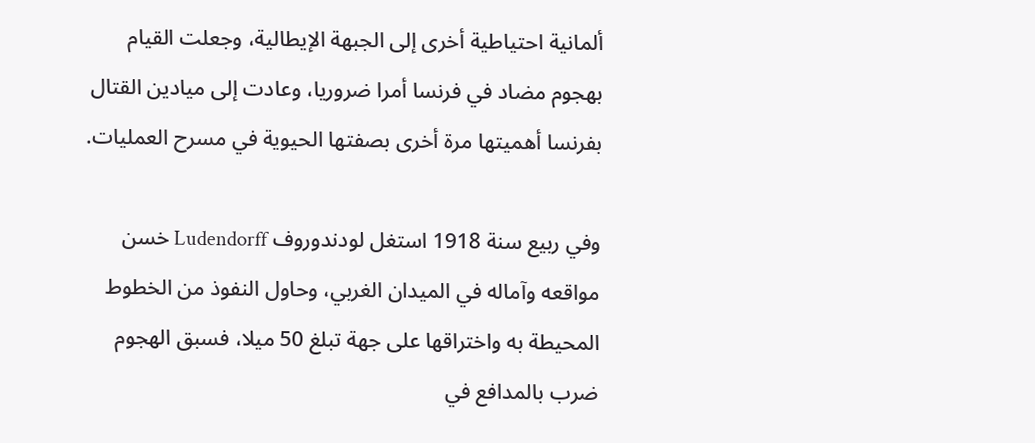ألمانية احتياطية أخرى إلى الجبهة الإيطالية، وجعلت القيام بهجوم مضاد في فرنسا أمرا ضروريا، وعادت إلى ميادين القتال بفرنسا أهميتها مرة أخرى بصفتها الحيوية في مسرح العمليات.

وفي ربيع سنة 1918 استغل لودندوروف Ludendorff خسن مواقعه وآماله في الميدان الغربي، وحاول النفوذ من الخطوط المحيطة به واختراقها على جهة تبلغ 50 ميلا، فسبق الهجوم ضرب بالمدافع في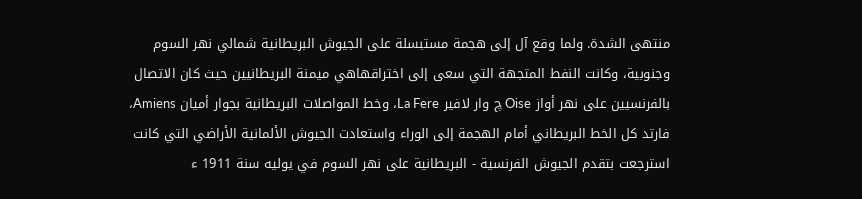منتهى الشدة. ولما وقع آل إلى هجمة مستبسلة على الجيوش البريطانية شمالي نهر السوم وجنوبية، وكانت النفط المتجهة التي سعى إلى اختراقهاهي ميمنة البريطانيين حيث كان الاتصال بالفرنسيين على نهر أواز Oise چ وار لافير La Fere، وخط المواصلات البريطانية بجوار أميان Amiens، فارتد كل الخط البريطاني أمام الهجمة إلى الوراء واستعادت الجيوش الألمانية الأراضي التي كانت استرجعت بتقدم الجيوش الفرنسية - البريطانية على نهر السوم في يوليه سنة 1911 ء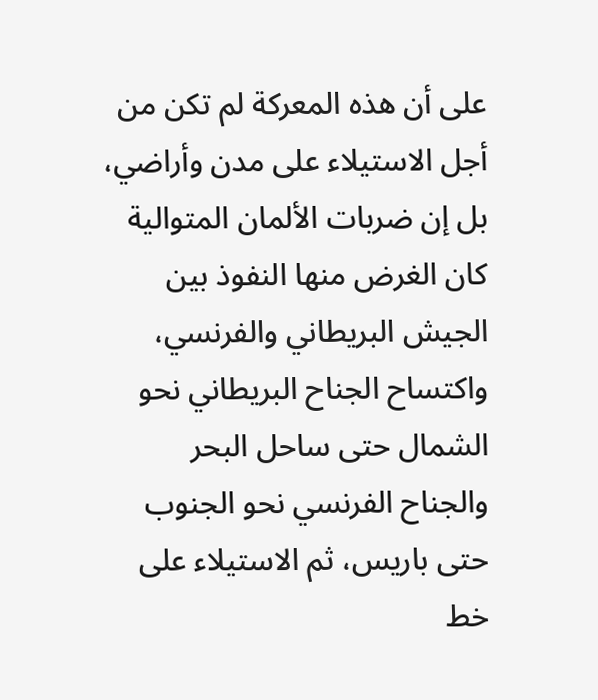على أن هذه المعركة لم تكن من أجل الاستيلاء على مدن وأراضي، بل إن ضربات الألمان المتوالية كان الغرض منها النفوذ بين الجيش البريطاني والفرنسي، واكتساح الجناح البريطاني نحو الشمال حتى ساحل البحر والجناح الفرنسي نحو الجنوب حتى باريس، ثم الاستيلاء على خط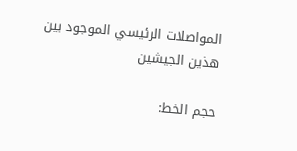المواصلات الرئيسي الموجود بين هذين الجيشين

حجم الخط: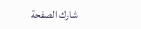شارك الصفحة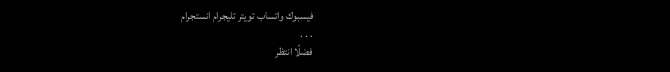فيسبوك واتساب تويتر تليجرام انستجرام
. . .
فضلًا انتظر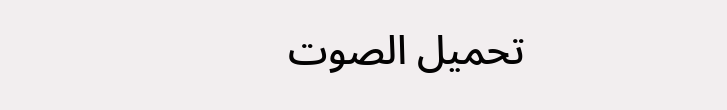تحميل الصوت